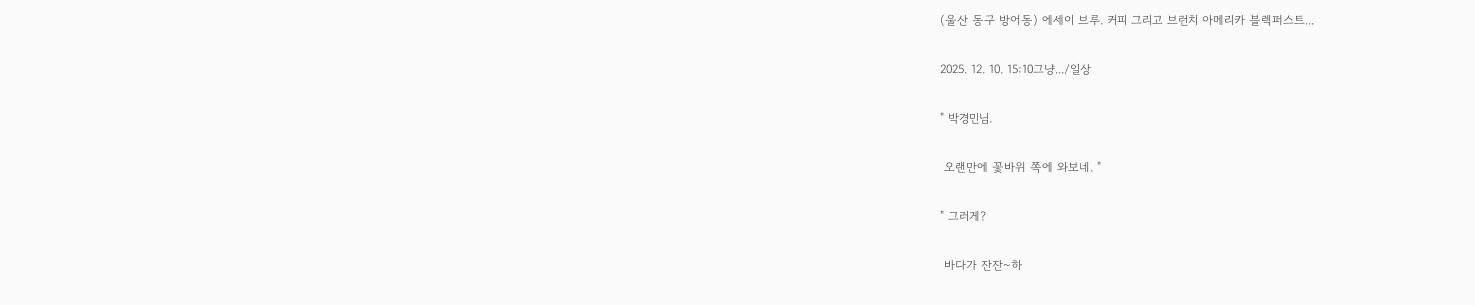(울산 동구 방어동) 에세이 브루. 커피 그리고 브런치 아메리카 블렉퍼스트...

2025. 12. 10. 15:10그냥.../일상

" 박경민님.

 오랜만에 꽃바위 쪽에 와보네. "

" 그러게?

 바다가 잔잔~하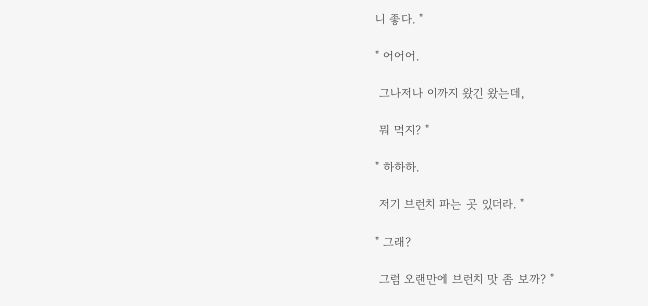니 좋다. "

" 어어어.

 그나저나 이까지 왔긴 왔는데,

 뭐 먹지? "

" 하하하.

 저기 브런치 파는 곳 있더라. "

" 그래?

 그럼 오랜만에 브런치 맛 좀 보까? "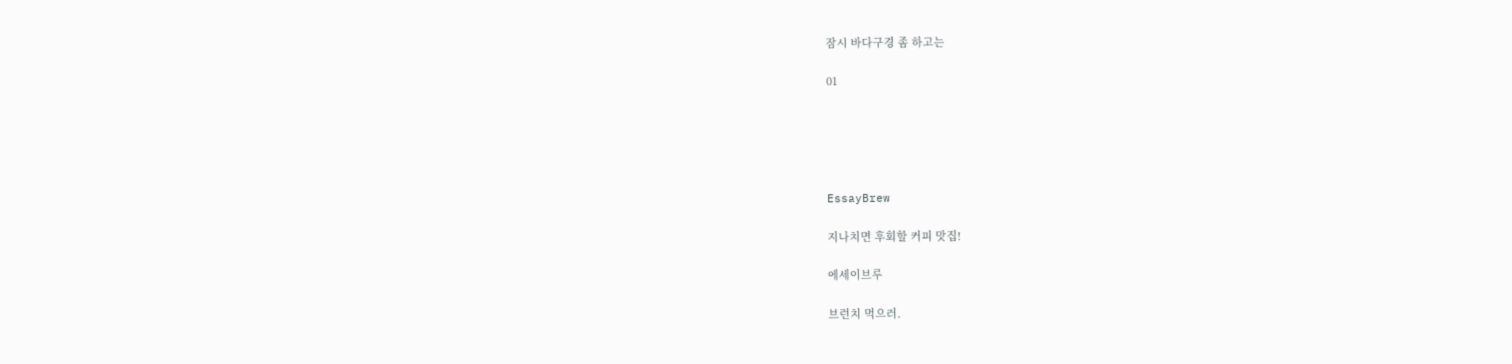잠시 바다구경 좀 하고는

01





EssayBrew

지나치면 후회할 커피 맛집!

에세이브루

브런치 먹으러.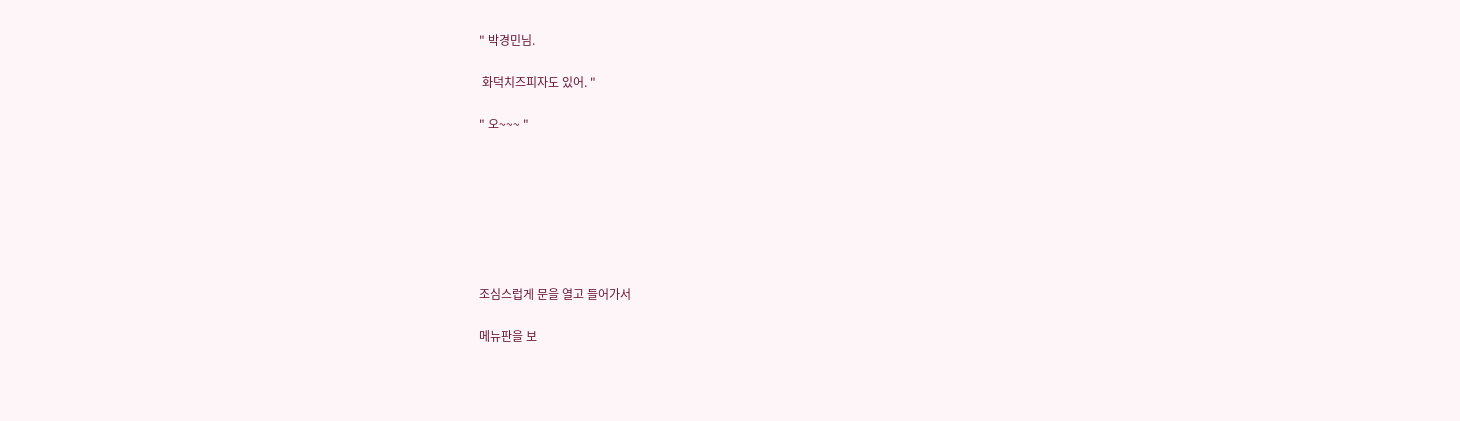" 박경민님.

 화덕치즈피자도 있어. "

" 오~~~ "







조심스럽게 문을 열고 들어가서

메뉴판을 보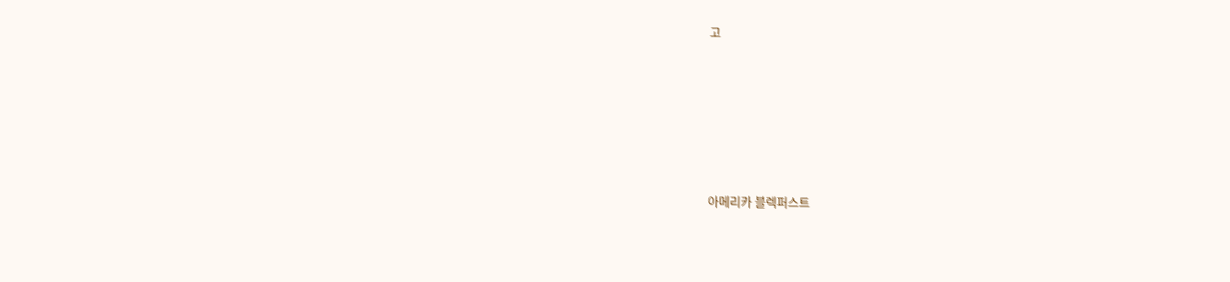고







아메리카 블렉퍼스트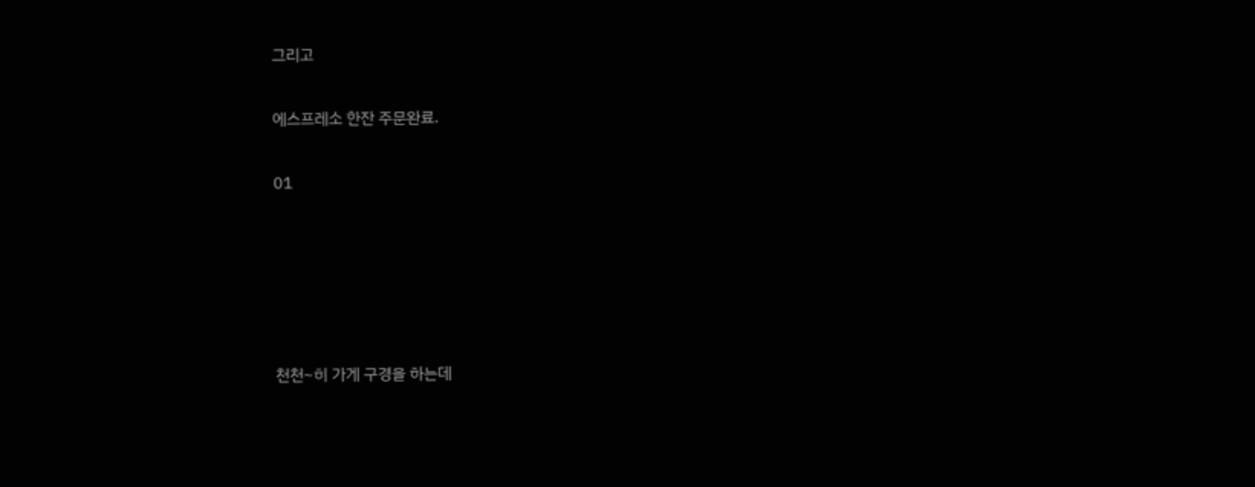그리고

에스프레소 한잔 주문완료.

01





천천~히 가게 구경을 하는데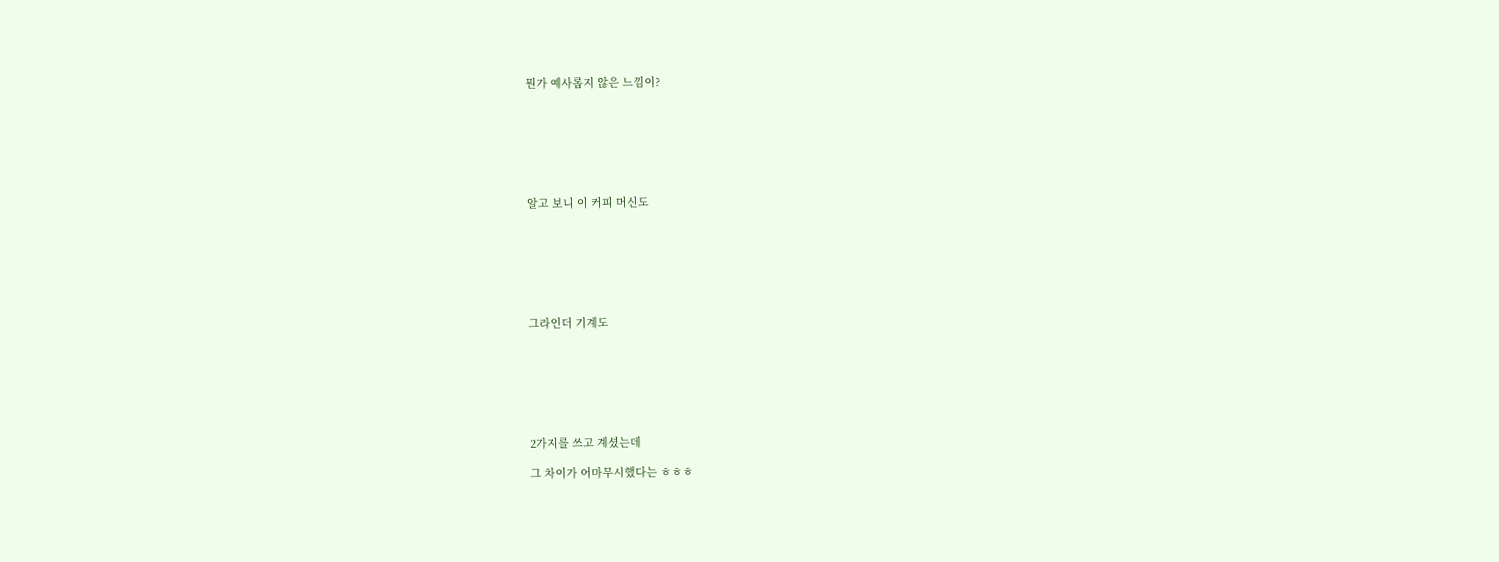뭔가 예사롭지 않은 느낌이?







알고 보니 이 커피 머신도







그라인더 기계도







2가지를 쓰고 계셨는데

그 차이가 어마무시했다는 ㅎㅎㅎ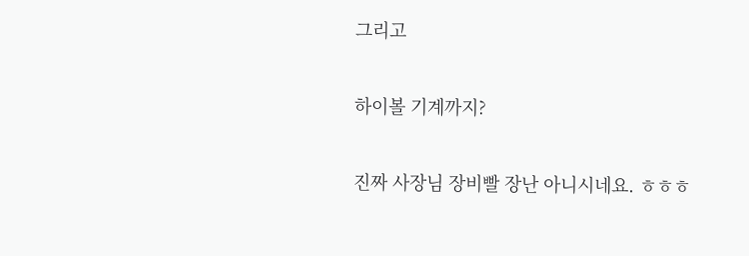그리고

하이볼 기계까지?

진짜 사장님 장비빨 장난 아니시네요. ㅎㅎㅎ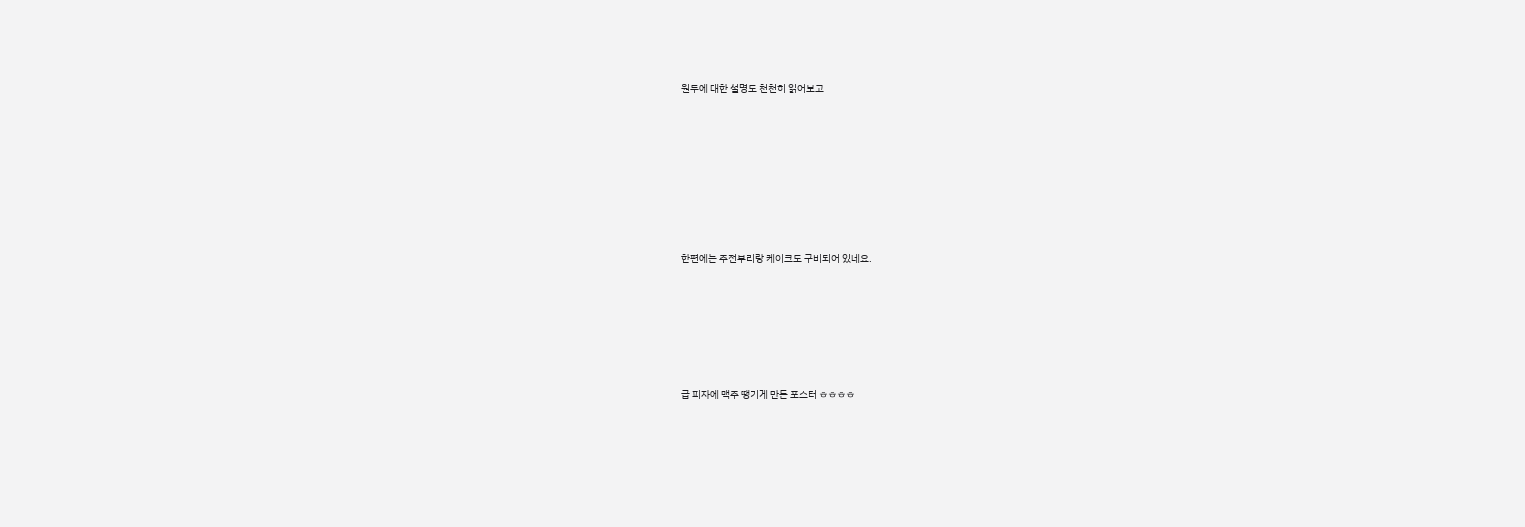원두에 대한 설명도 천천히 읽어보고









한편에는 주전부리랑 케이크도 구비되어 있네요.







급 피자에 맥주 땡기게 만든 포스터 ㅎㅎㅎㅎ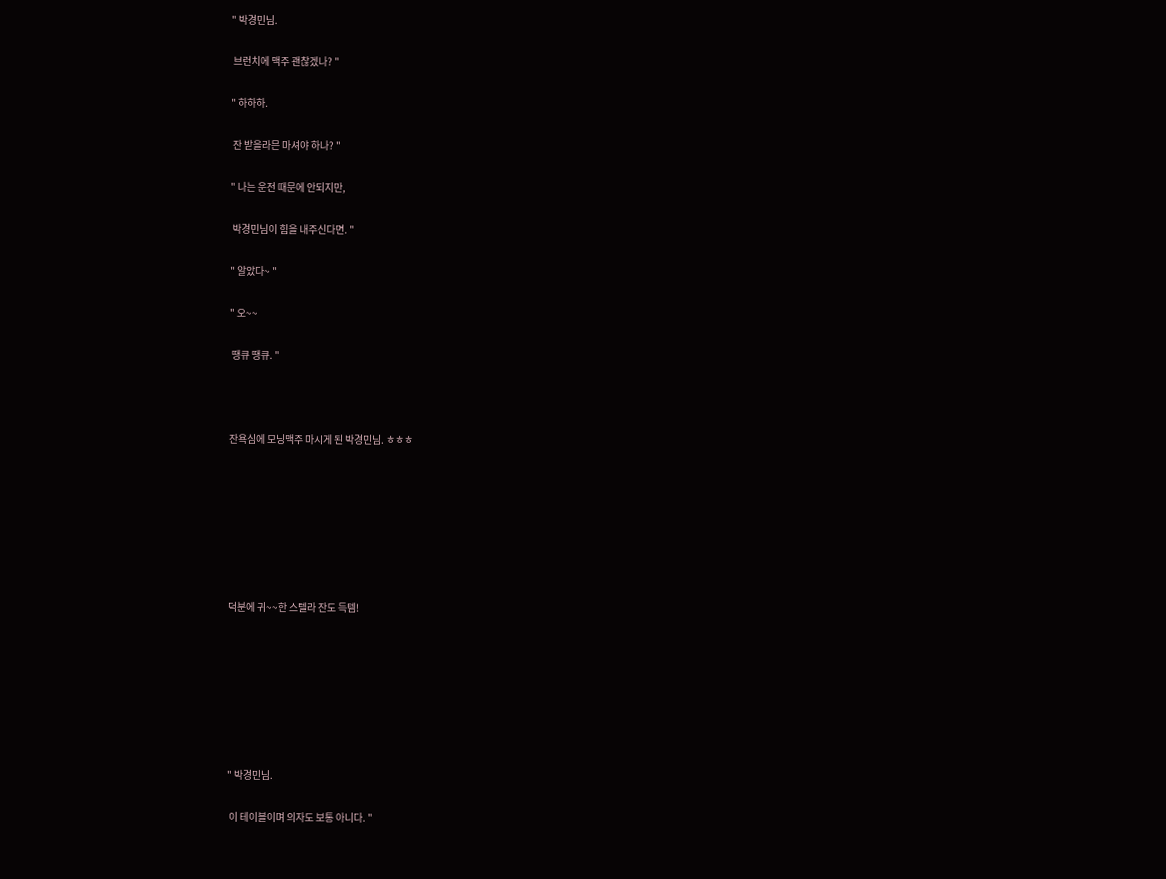" 박경민님.

 브런치에 맥주 괜찮겠나? "

" 하하하.

 잔 받을라믄 마셔야 하나? "

" 나는 운전 때문에 안되지만,

 박경민님이 힘을 내주신다면. "

" 알았다~ "

" 오~~

 땡큐 땡큐. "



잔욕심에 모닝맥주 마시게 된 박경민님. ㅎㅎㅎ







덕분에 귀~~한 스텔라 잔도 득템!







" 박경민님.

 이 테이블이며 의자도 보통 아니다. "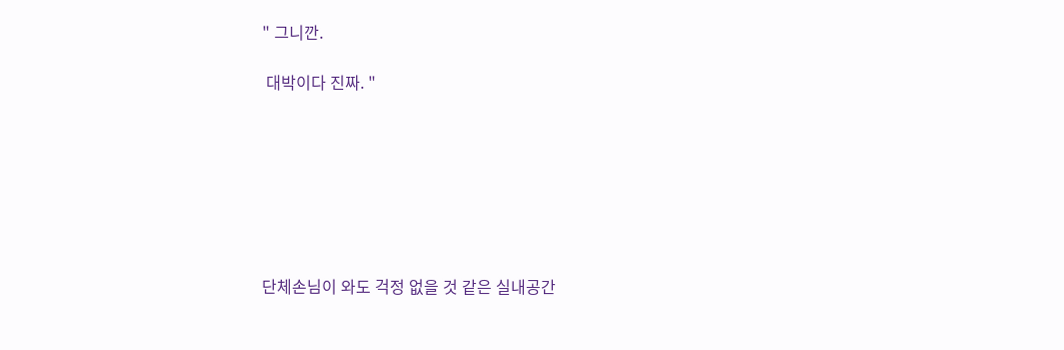" 그니깐.

 대박이다 진짜. "







단체손님이 와도 걱정 없을 것 같은 실내공간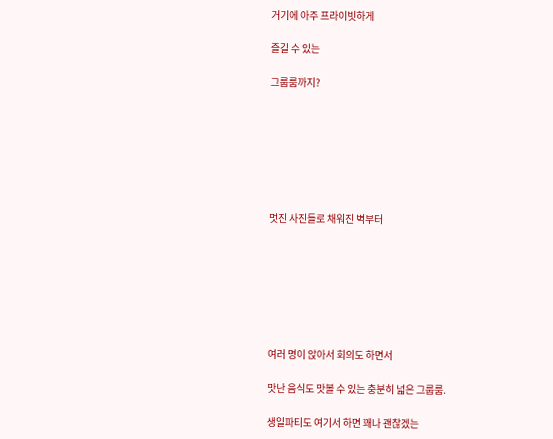거기에 아주 프라이빗하게

즐길 수 있는

그룹룸까지?







멋진 사진들로 채워진 벽부터







여러 명이 앉아서 회의도 하면서

맛난 음식도 맛볼 수 있는 충분히 넓은 그룹룸.

생일파티도 여기서 하면 꽤나 괜찮겠는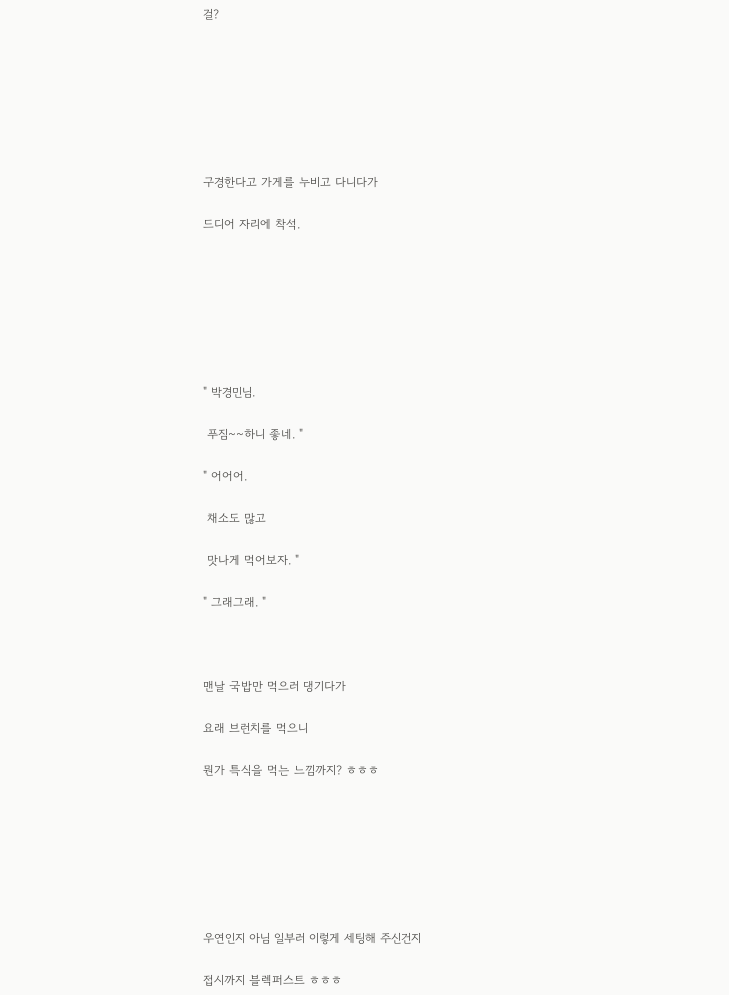걸?







구경한다고 가게를 누비고 다니다가

드디어 자리에 착석.







" 박경민님.

 푸짐~~하니 좋네. "

" 어어어.

 채소도 많고

 맛나게 먹어보자. "

" 그래그래. "



맨날 국밥만 먹으러 댕기다가

요래 브런치를 먹으니

뭔가 특식을 먹는 느낌까지? ㅎㅎㅎ







우연인지 아님 일부러 이렇게 세팅해 주신건지

접시까지 블렉퍼스트 ㅎㅎㅎ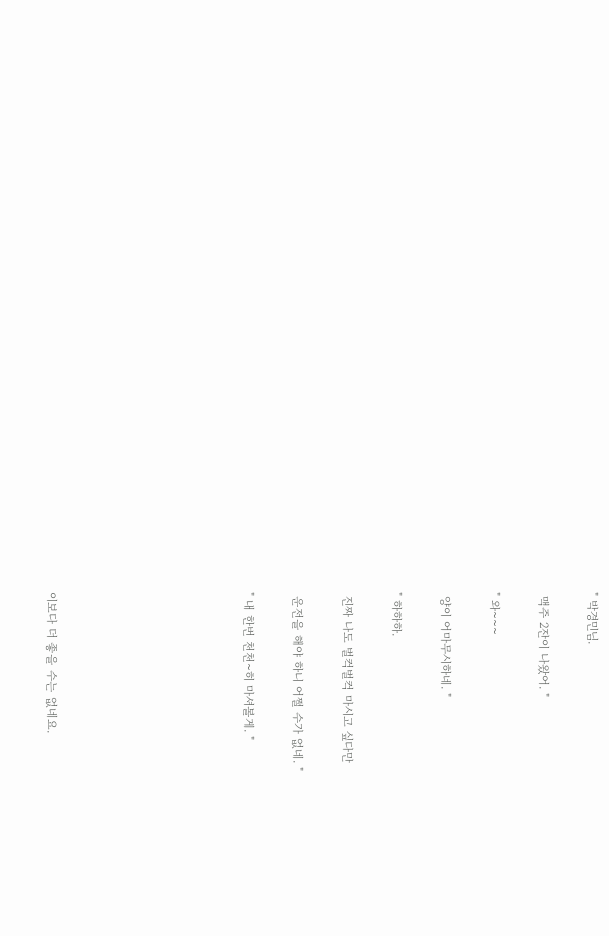" 박경민님.

 맥주 2잔이 나왔어. "

" 와~~~

 양이 어마무시하네. "

" 하하하.

 진짜 나도 벌컥벌컥 마시고 싶다만

 운전을 해야 하니 어쩔 수가 없네. "

" 내 한번 천천~히 마셔볼게. "







이보다 더 좋을 수는 없네요.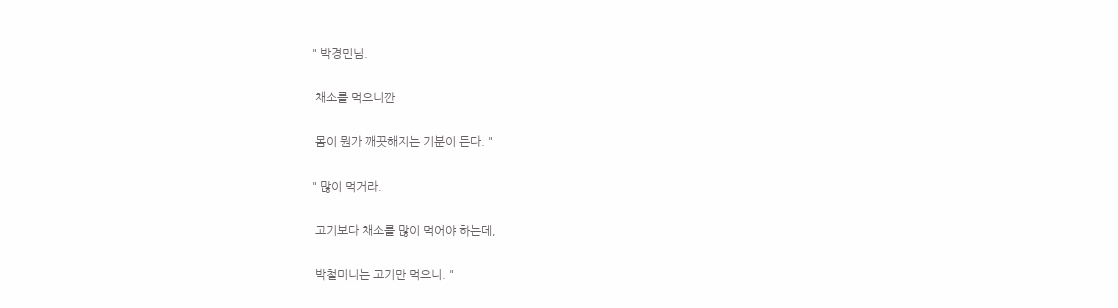" 박경민님.

 채소를 먹으니깐

 몸이 뭔가 깨끗해지는 기분이 든다. "

" 많이 먹거라.

 고기보다 채소를 많이 먹어야 하는데,

 박철미니는 고기만 먹으니. "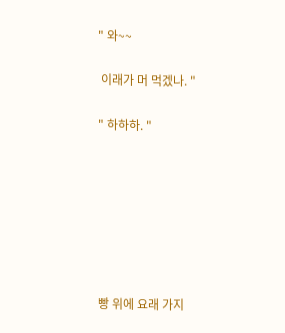" 와~~

 이래가 머 먹겠나. "

" 하하하. "







빵 위에 요래 가지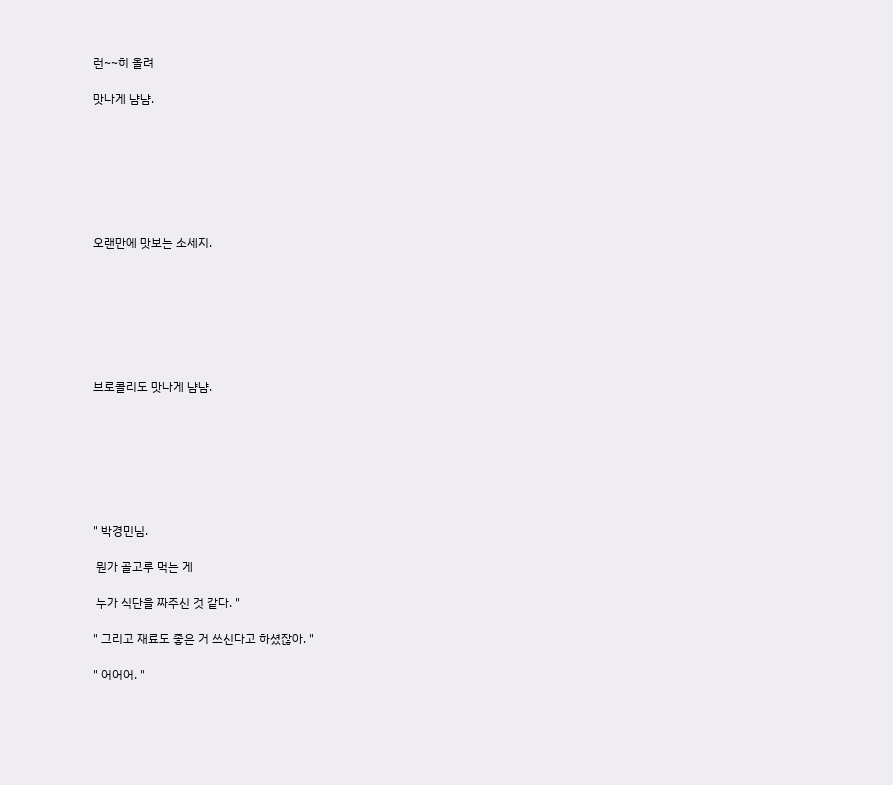런~~히 올려

맛나게 냠냠.







오랜만에 맛보는 소세지.







브로콜리도 맛나게 냠냠.







" 박경민님.

 뭔가 골고루 먹는 게

 누가 식단을 짜주신 것 같다. "

" 그리고 재료도 좋은 거 쓰신다고 하셨잖아. "

" 어어어. "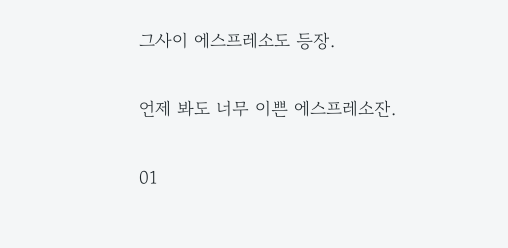그사이 에스프레소도 등장.

언제 봐도 너무 이쁜 에스프레소잔.

01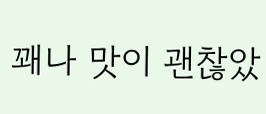꽤나 맛이 괜찮았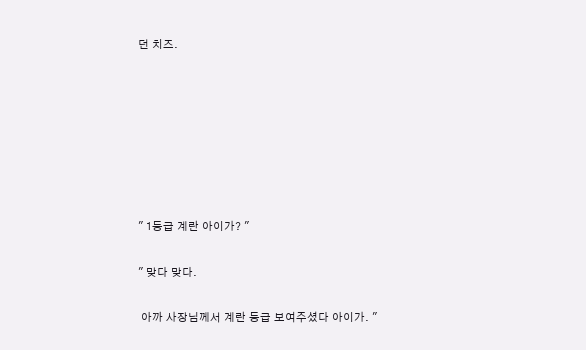던 치즈.







" 1등급 계란 아이가? "

" 맞다 맞다.

 아까 사장님께서 계란 등급 보여주셨다 아이가. "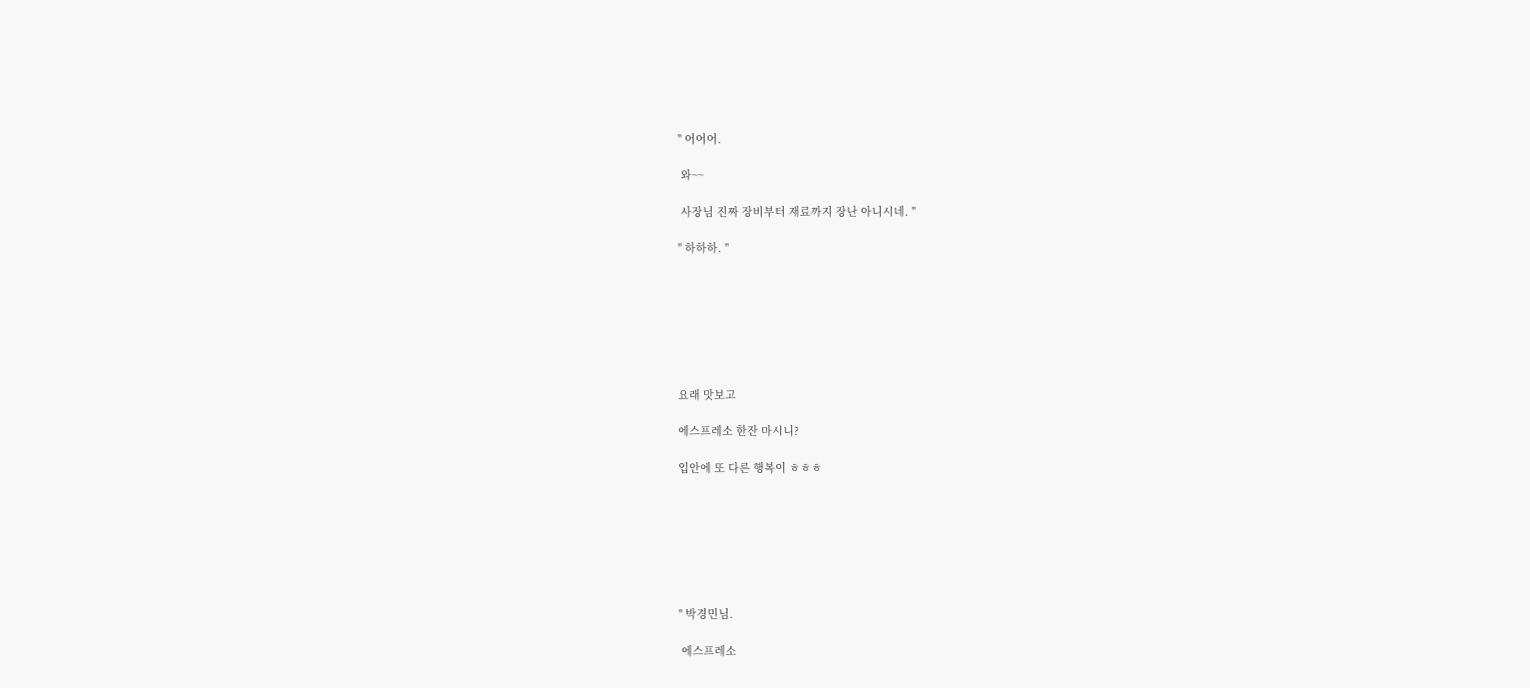" 어어어.

 와~~

 사장님 진짜 장비부터 재료까지 장난 아니시네. "

" 하하하. "







요래 맛보고

에스프레소 한잔 마시니?

입안에 또 다른 행복이 ㅎㅎㅎ







" 박경민님.

 에스프레소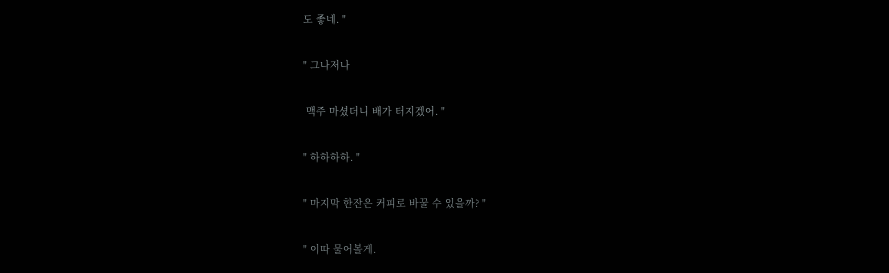도 좋네. "

" 그나저나

 맥주 마셨더니 배가 터지겠어. "

" 하하하하. "

" 마지막 한잔은 커피로 바꿀 수 있을까? "

" 이따 물어볼게.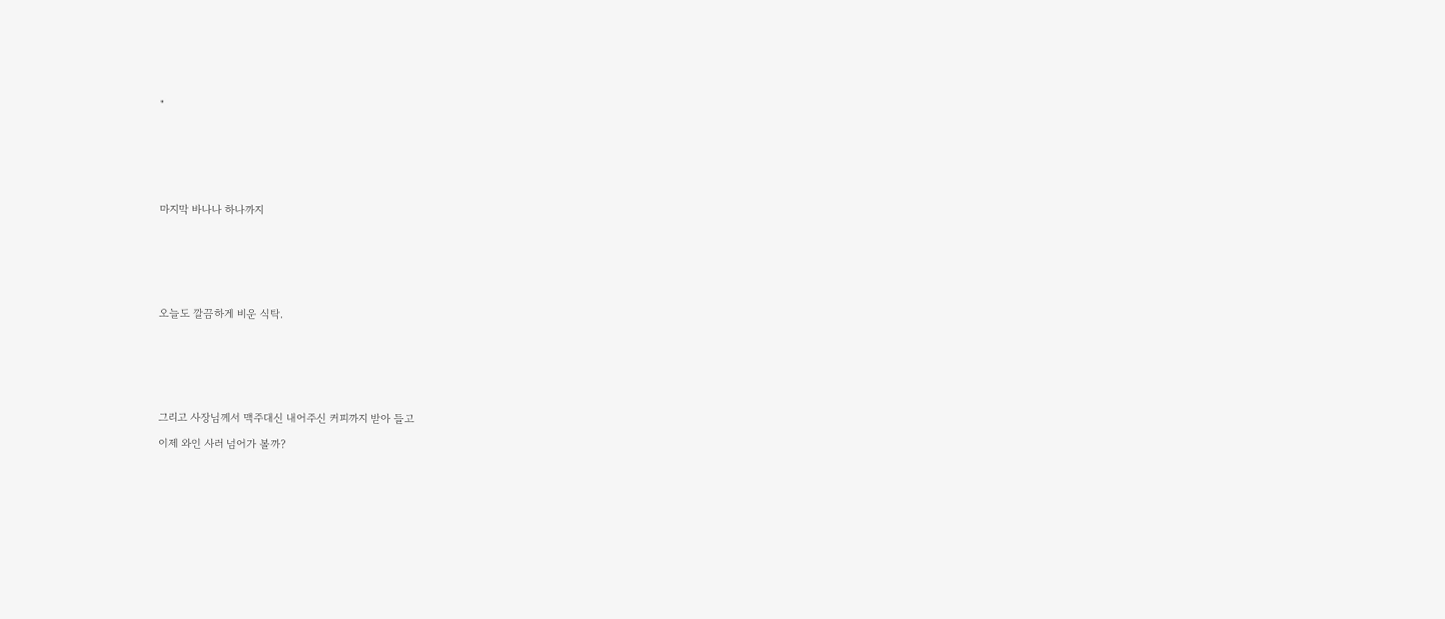"







마지막 바나나 하나까지







오늘도 깔끔하게 비운 식탁.







그리고 사장님께서 맥주대신 내어주신 커피까지 받아 들고

이제 와인 사러 넘어가 볼까?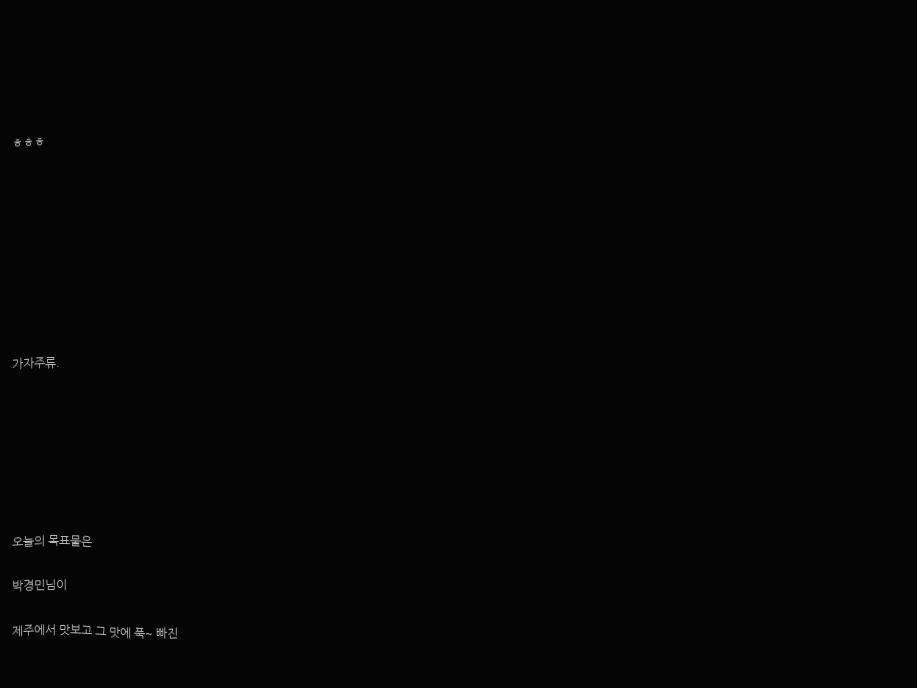ㅎㅎㅎ









가자주류.







오늘의 목표물은

박경민님이

제주에서 맛보고 그 맛에 푹~ 빠진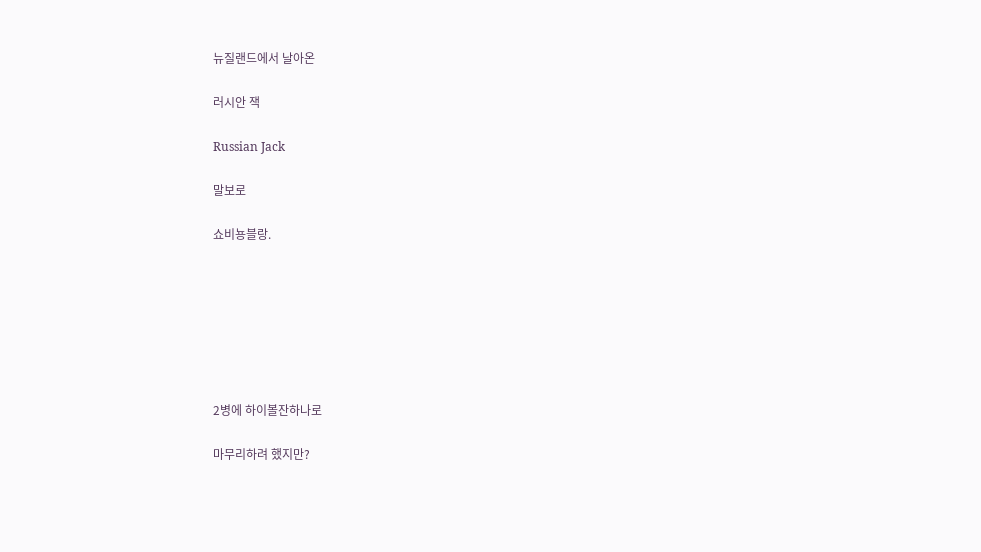뉴질랜드에서 날아온

러시안 잭

Russian Jack

말보로

쇼비뇽블랑.







2병에 하이볼잔하나로

마무리하려 했지만?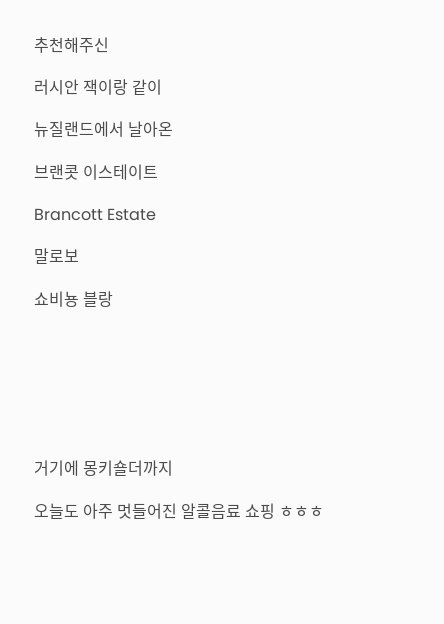추천해주신

러시안 잭이랑 같이

뉴질랜드에서 날아온

브랜콧 이스테이트

Brancott Estate

말로보

쇼비뇽 블랑







거기에 몽키숄더까지

오늘도 아주 멋들어진 알콜음료 쇼핑 ㅎㅎㅎ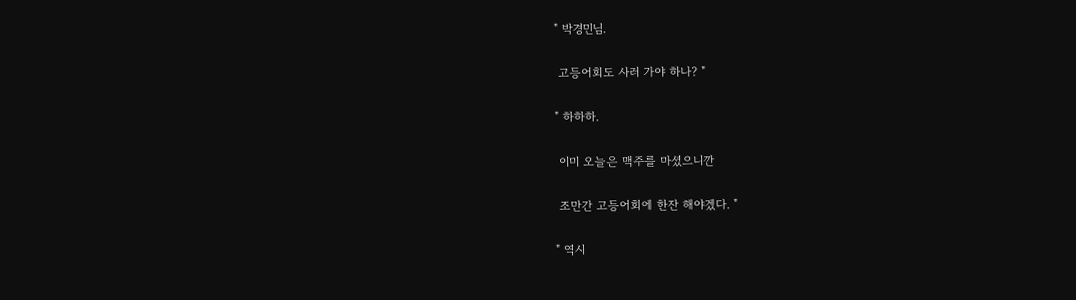" 박경민님.

 고등어회도 사러 가야 하나? "

" 하하하.

 이미 오늘은 맥주를 마셨으니깐

 조만간 고등어회에 한잔 해야겠다. "

" 역시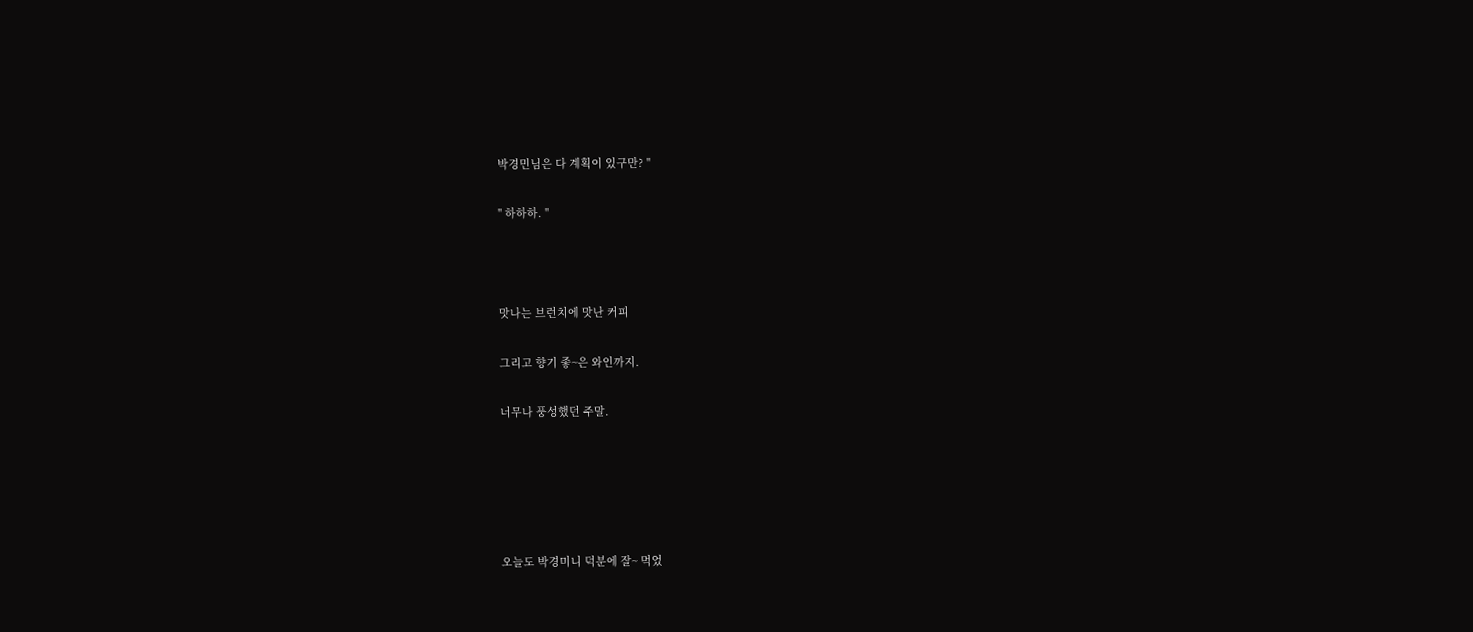박경민님은 다 계획이 있구만? "

" 하하하. "



맛나는 브런치에 맛난 커피

그리고 향기 좋~은 와인까지.

너무나 풍성했던 주말.





오늘도 박경미니 덕분에 잘~ 먹었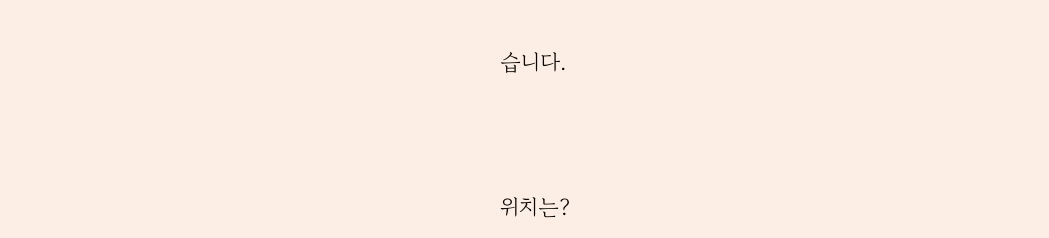습니다.





위치는?